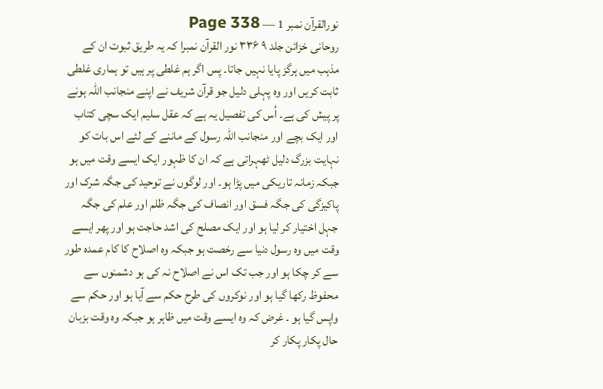نورالقرآن نمبر 1 — Page 338
روحانی خزائن جلد ۹ ۳۳۶ نور القرآن نمبرا کہ یہ طریق ثبوت ان کے مذہب میں ہرگز پایا نہیں جاتا۔ پس اگر ہم غلطی پر ہیں تو ہماری غلطی ثابت کریں اور وہ پہلی دلیل جو قرآن شریف نے اپنے منجانب اللہ ہونے پر پیش کی ہے۔ اُس کی تفصیل یہ ہے کہ عقل سلیم ایک سچی کتاب اور ایک بچے اور منجانب اللہ رسول کے ماننے کے لئے اس بات کو نہایت بزرگ دلیل ٹھہراتی ہے کہ ان کا ظہور ایک ایسے وقت میں ہو جبکہ زمانہ تاریکی میں پڑا ہو۔ اور لوگوں نے توحید کی جگہ شرک اور پاکیزگی کی جگہ فسق اور انصاف کی جگہ ظلم اور علم کی جگہ جہل اختیار کر لیا ہو اور ایک مصلح کی اشد حاجت ہو اور پھر ایسے وقت میں وہ رسول دنیا سے رخصت ہو جبکہ وہ اصلاح کا کام عمدہ طور سے کر چکا ہو اور جب تک اس نے اصلاح نہ کی ہو دشمنوں سے محفوظ رکھا گیا ہو اور نوکروں کی طرح حکم سے آیا ہو اور حکم سے واپس گیا ہو ۔ غرض کہ وہ ایسے وقت میں ظاہر ہو جبکہ وہ وقت بزبان حال پکار پکار کر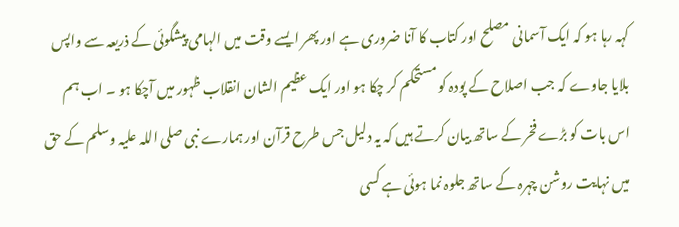کہہ رہا ہو کہ ایک آسمانی مصلح اور کتاب کا آنا ضروری ہے اور پھر ایسے وقت میں الہامی پیشگوئی کے ذریعہ سے واپس بلایا جاوے کہ جب اصلاح کے پودہ کو مستحکم کر چکا ہو اور ایک عظیم الشان انقلاب ظہور میں آچکا ہو ۔ اب ہم اس بات کو بڑے فخر کے ساتھ بیان کرتے ہیں کہ یہ دلیل جس طرح قرآن اور ہمارے نبی صلی اللہ علیہ وسلم کے حق میں نہایت روشن چہرہ کے ساتھ جلوہ نما ہوئی ہے کسی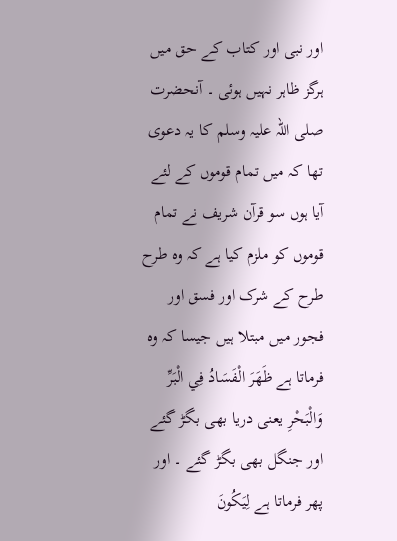اور نبی اور کتاب کے حق میں ہرگز ظاہر نہیں ہوئی ۔ آنحضرت صلی اللہ علیہ وسلم کا یہ دعوی تھا کہ میں تمام قوموں کے لئے آیا ہوں سو قرآن شریف نے تمام قوموں کو ملزم کیا ہے کہ وہ طرح طرح کے شرک اور فسق اور فجور میں مبتلا ہیں جیسا کہ وہ فرماتا ہے ظَهَرَ الْفَسَادُ فِي الْبَرِّ وَالْبَحْرِ یعنی دریا بھی بگڑ گئے اور جنگل بھی بگڑ گئے ۔ اور پھر فرماتا ہے لِيَكُونَ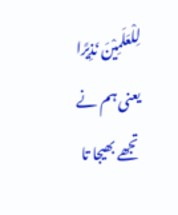لِلْعَلَمِيْنَ نَذِيرًا یعنی ہم نے تجھے بھیجا تا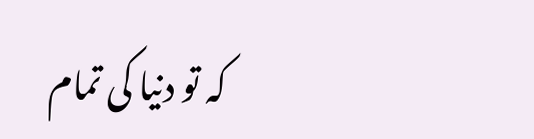کہ تو دنیا کی تمام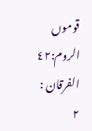قوموں الروم:٤٢ الفرقان : ۲